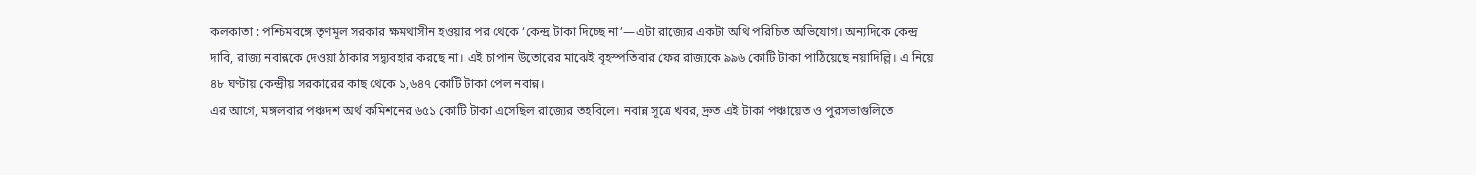কলকাতা : পশ্চিমবঙ্গে তৃণমূল সরকার ক্ষমথাসীন হওয়ার পর থেকে ‘কেন্দ্র টাকা দিচ্ছে না’—এটা রাজ্যের একটা অথি পরিচিত অভিযোগ। অন্যদিকে কেন্দ্র দাবি, রাজ্য নবান্নকে দেওয়া ঠাকার সদ্ব্যবহার করছে না। এই চাপান উতোরের মাঝেই বৃহস্পতিবার ফের রাজ্যকে ৯৯৬ কোটি টাকা পাঠিয়েছে নয়াদিল্লি। এ নিয়ে ৪৮ ঘণ্টায় কেন্দ্রীয় সরকারের কাছ থেকে ১,৬৪৭ কোটি টাকা পেল নবান্ন।
এর আগে, মঙ্গলবার পঞ্চদশ অর্থ কমিশনের ৬৫১ কোটি টাকা এসেছিল রাজ্যের তহবিলে। নবান্ন সূত্রে খবর, দ্রুত এই টাকা পঞ্চায়েত ও পুরসভাগুলিতে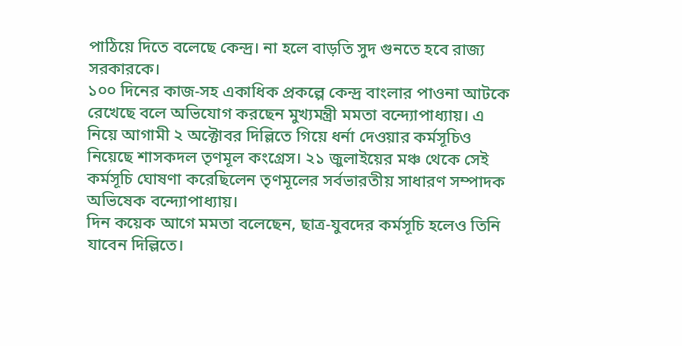পাঠিয়ে দিতে বলেছে কেন্দ্র। না হলে বাড়তি সুদ গুনতে হবে রাজ্য সরকারকে।
১০০ দিনের কাজ-সহ একাধিক প্রকল্পে কেন্দ্র বাংলার পাওনা আটকে রেখেছে বলে অভিযোগ করছেন মুখ্যমন্ত্রী মমতা বন্দ্যোপাধ্যায়। এ নিয়ে আগামী ২ অক্টোবর দিল্লিতে গিয়ে ধর্না দেওয়ার কর্মসূচিও নিয়েছে শাসকদল তৃণমূল কংগ্রেস। ২১ জুলাইয়ের মঞ্চ থেকে সেই কর্মসূচি ঘোষণা করেছিলেন তৃণমূলের সর্বভারতীয় সাধারণ সম্পাদক অভিষেক বন্দ্যোপাধ্যায়।
দিন কয়েক আগে মমতা বলেছেন, ছাত্র-যুবদের কর্মসূচি হলেও তিনি যাবেন দিল্লিতে।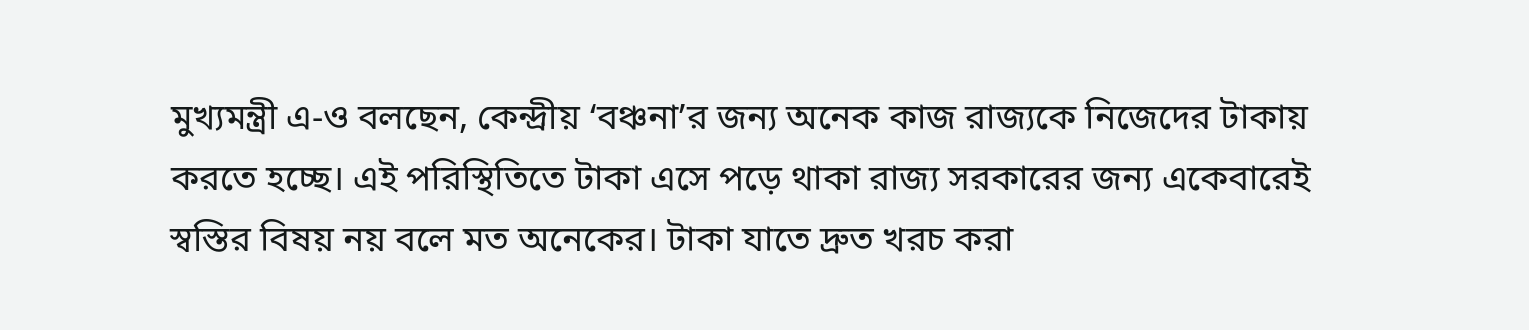মুখ্যমন্ত্রী এ-ও বলছেন, কেন্দ্রীয় ‘বঞ্চনা’র জন্য অনেক কাজ রাজ্যকে নিজেদের টাকায় করতে হচ্ছে। এই পরিস্থিতিতে টাকা এসে পড়ে থাকা রাজ্য সরকারের জন্য একেবারেই স্বস্তির বিষয় নয় বলে মত অনেকের। টাকা যাতে দ্রুত খরচ করা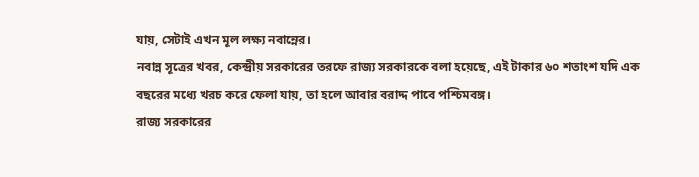যায়, সেটাই এখন মূল লক্ষ্য নবান্নের।
নবান্ন সূত্রের খবর, কেন্দ্রীয় সরকারের তরফে রাজ্য সরকারকে বলা হয়েছে, এই টাকার ৬০ শতাংশ যদি এক বছরের মধ্যে খরচ করে ফেলা যায়, তা হলে আবার বরাদ্দ পাবে পশ্চিমবঙ্গ।
রাজ্য সরকারের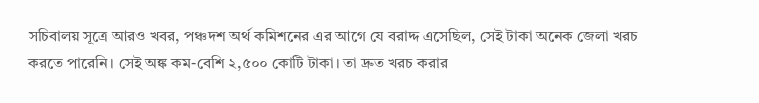সচিবালয় সূত্রে আরও খবর, পঞ্চদশ অর্থ কমিশনের এর আগে যে বরাদ্দ এসেছিল, সেই টাকা অনেক জেলা খরচ করতে পারেনি। সেই অঙ্ক কম-বেশি ২,৫০০ কোটি টাকা। তা দ্রুত খরচ করার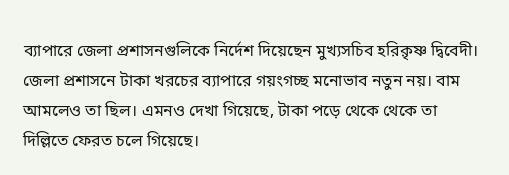ব্যাপারে জেলা প্রশাসনগুলিকে নির্দেশ দিয়েছেন মুখ্যসচিব হরিক়ৃষ্ণ দ্বিবেদী।
জেলা প্রশাসনে টাকা খরচের ব্যাপারে গয়ংগচ্ছ মনোভাব নতুন নয়। বাম আমলেও তা ছিল। এমনও দেখা গিয়েছে, টাকা পড়ে থেকে থেকে তা দিল্লিতে ফেরত চলে গিয়েছে।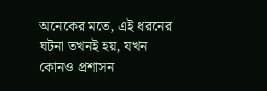অনেকের মতে, এই ধরনের ঘটনা তখনই হয়, যখন কোনও প্রশাসন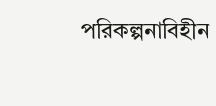পরিকল্পনাবিহীন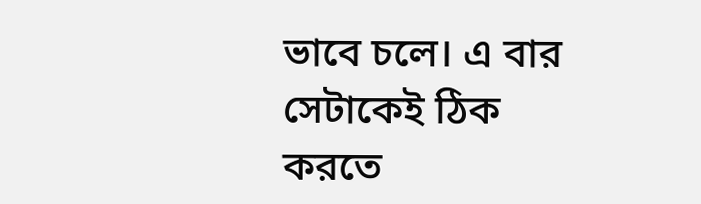ভাবে চলে। এ বার সেটাকেই ঠিক করতে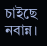চাইছে নবান্ন।